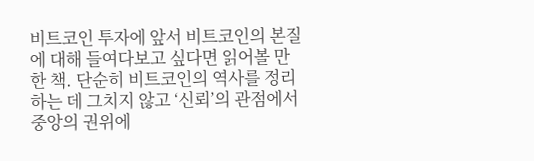비트코인 투자에 앞서 비트코인의 본질에 대해 들여다보고 싶다면 읽어볼 만한 책. 단순히 비트코인의 역사를 정리하는 데 그치지 않고 ‘신뢰’의 관점에서 중앙의 권위에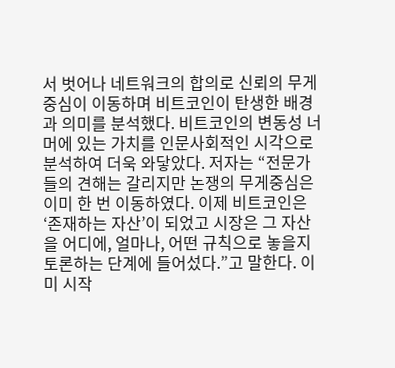서 벗어나 네트워크의 합의로 신뢰의 무게중심이 이동하며 비트코인이 탄생한 배경과 의미를 분석했다. 비트코인의 변동성 너머에 있는 가치를 인문사회적인 시각으로 분석하여 더욱 와닿았다. 저자는 “전문가들의 견해는 갈리지만 논쟁의 무게중심은 이미 한 번 이동하였다. 이제 비트코인은 ‘존재하는 자산’이 되었고 시장은 그 자산을 어디에, 얼마나, 어떤 규칙으로 놓을지 토론하는 단계에 들어섰다.”고 말한다. 이미 시작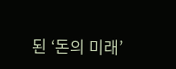된 ‘돈의 미래’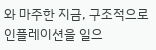와 마주한 지금, 구조적으로 인플레이션을 일으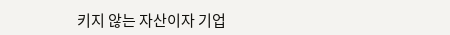키지 않는 자산이자 기업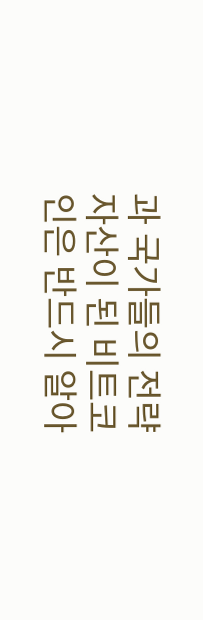과 국가들의 전략자산이 된 비트코인은 반드시 알아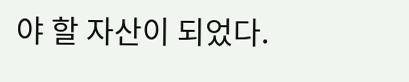야 할 자산이 되었다.